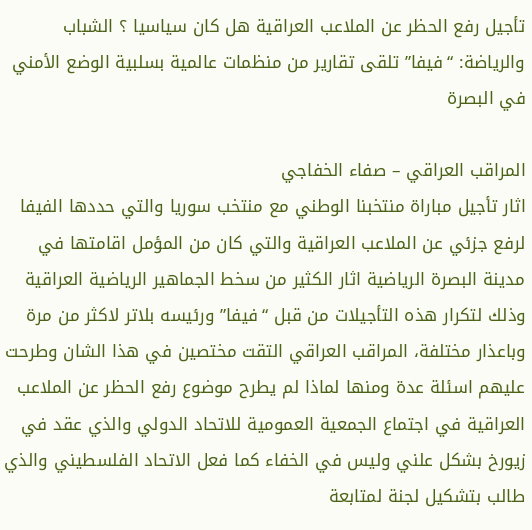تأجيل رفع الحظر عن الملاعب العراقية هل كان سياسيا ؟ الشباب والرياضة: “فيفا” تلقى تقارير من منظمات عالمية بسلبية الوضع الأمني في البصرة

المراقب العراقي – صفاء الخفاجي
اثار تأجيل مباراة منتخبنا الوطني مع منتخب سوريا والتي حددها الفيفا لرفع جزئي عن الملاعب العراقية والتي كان من المؤمل اقامتها في مدينة البصرة الرياضية اثار الكثير من سخط الجماهير الرياضية العراقية وذلك لتكرار هذه التأجيلات من قبل “فيفا” ورئيسه بلاتر لاكثر من مرة وباعذار مختلفة، المراقب العراقي التقت مختصين في هذا الشان وطرحت عليهم اسئلة عدة ومنها لماذا لم يطرح موضوع رفع الحظر عن الملاعب العراقية في اجتماع الجمعية العمومية للاتحاد الدولي والذي عقد في زيورخ بشكل علني وليس في الخفاء كما فعل الاتحاد الفلسطيني والذي طالب بتشكيل لجنة لمتابعة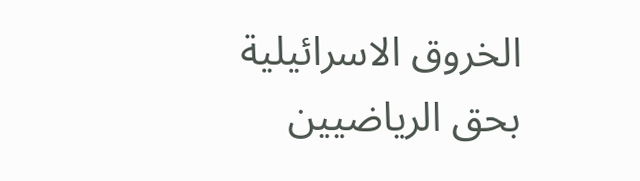الخروق الاسرائيلية بحق الرياضيين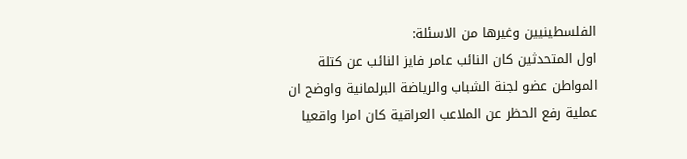الفلسطينيين وغيرها من الاسئلة:
اول المتحدثين كان النائب عامر فايز النائب عن كتلة المواطن عضو لجنة الشباب والرياضة البرلمانية واوضح ان عملية رفع الحظر عن الملاعب العراقية كان امرا واقعيا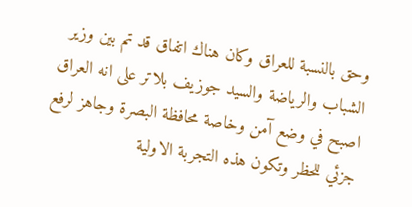وحق بالنسبة للعراق وكان هناك اتفاق قد تم بين وزير الشباب والرياضة والسيد جوزيف بلاتر على انه العراق اصبح في وضع آمن وخاصة محافظة البصرة وجاهز لرفع جزئي للحظر وتكون هذه التجربة الاولية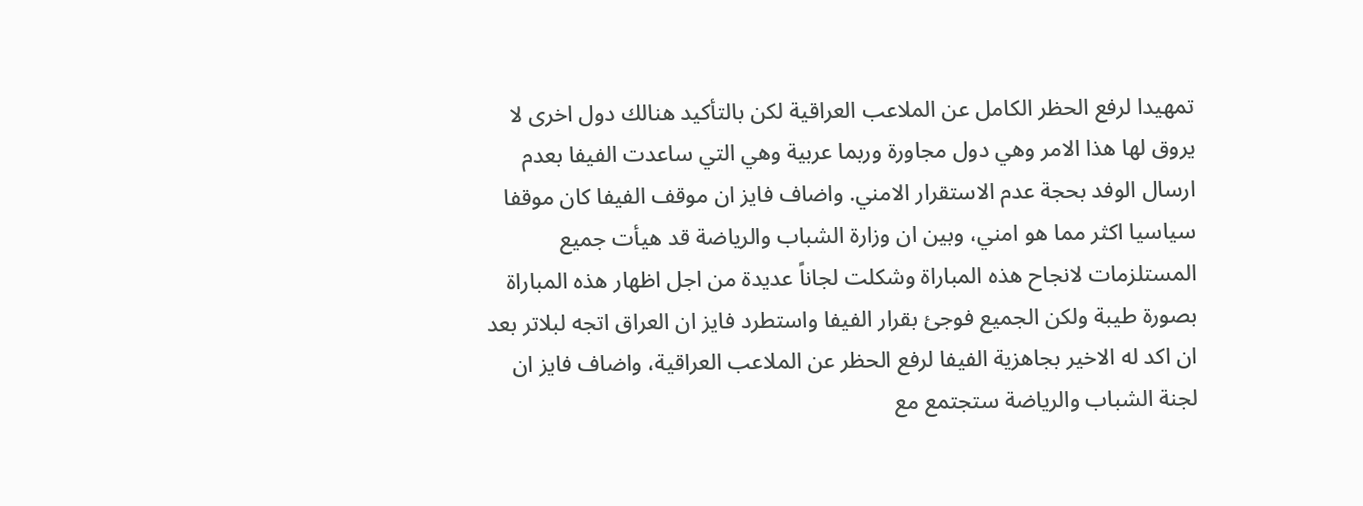تمهيدا لرفع الحظر الكامل عن الملاعب العراقية لكن بالتأكيد هنالك دول اخرى لا يروق لها هذا الامر وهي دول مجاورة وربما عربية وهي التي ساعدت الفيفا بعدم ارسال الوفد بحجة عدم الاستقرار الامني. واضاف فايز ان موقف الفيفا كان موقفا سياسيا اكثر مما هو امني، وبين ان وزارة الشباب والرياضة قد هيأت جميع المستلزمات لانجاح هذه المباراة وشكلت لجاناً عديدة من اجل اظهار هذه المباراة بصورة طيبة ولكن الجميع فوجئ بقرار الفيفا واستطرد فايز ان العراق اتجه لبلاتر بعد ان اكد له الاخير بجاهزية الفيفا لرفع الحظر عن الملاعب العراقية، واضاف فايز ان لجنة الشباب والرياضة ستجتمع مع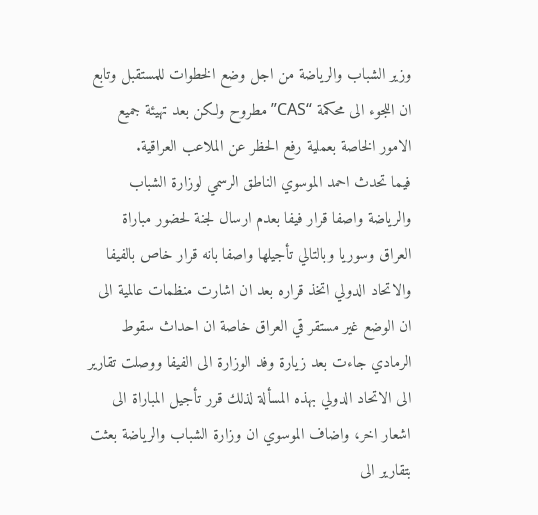وزير الشباب والرياضة من اجل وضع الخطوات للمستقبل وتابع ان اللجوء الى محكمة “CAS” مطروح ولكن بعد تهيئة جميع الامور الخاصة بعملية رفع الحظر عن الملاعب العراقية.
فيما تحدث احمد الموسوي الناطق الرسمي لوزارة الشباب والرياضة واصفا قرار فيفا بعدم ارسال لجنة لحضور مباراة العراق وسوريا وبالتالي تأجيلها واصفا بانه قرار خاص بالفيفا والاتحاد الدولي اتخذ قراره بعد ان اشارت منظمات عالمية الى ان الوضع غير مستقر قي العراق خاصة ان احداث سقوط الرمادي جاءت بعد زيارة وفد الوزارة الى الفيفا ووصلت تقارير الى الاتحاد الدولي بهذه المسألة لذلك قرر تأجيل المباراة الى اشعار اخر، واضاف الموسوي ان وزارة الشباب والرياضة بعثت بتقارير الى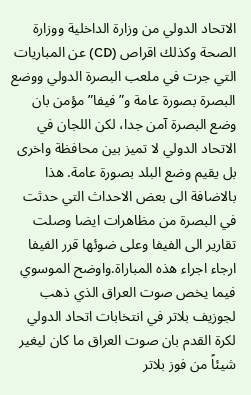الاتحاد الدولي من وزارة الداخلية ووزارة الصحة وكذلك اقراص (CD) عن المباريات التي جرت في ملعب البصرة الدولي ووضع البصرة بصورة عامة و”فيفا” مؤمن بان وضع البصرة آمن جدا، لكن اللجان في الاتحاد الدولي لا تميز بين محافظة واخرى بل يقيم وضع البلد بصورة عامة. هذا بالاضافة الى بعض الاحداث التي حدثت في البصرة من مظاهرات ايضا وصلت تقارير الى الفيفا وعلى ضوئها قرر الفيفا ارجاء اجراء هذه المباراة.واوضح الموسوي فيما يخص صوت العراق الذي ذهب لجوزيف بلاتر في انتخابات اتحاد الدولي لكرة القدم بان صوت العراق ما كان ليغير شيئاً من فوز بلاتر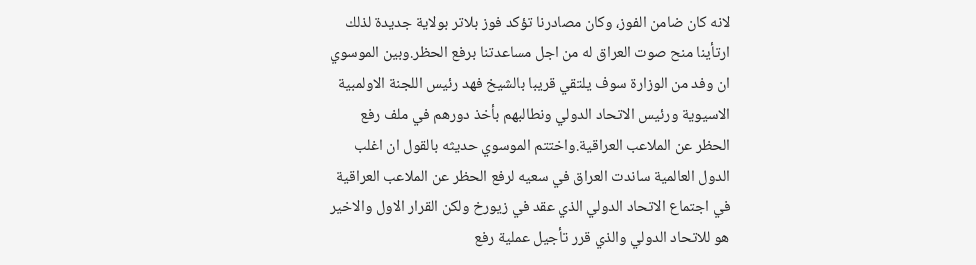لانه كان ضامن الفوز، وكان مصادرنا تؤكد فوز بلاتر بولاية جديدة لذلك ارتأينا منح صوت العراق له من اجل مساعدتنا برفع الحظر.وبين الموسوي ان وفد من الوزارة سوف يلتقي قريبا بالشيخ فهد رئيس اللجنة الاولمبية الاسيوية ورئيس الاتحاد الدولي ونطالبهم بأخذ دورهم في ملف رفع الحظر عن الملاعب العراقية.واختتم الموسوي حديثه بالقول ان اغلب الدول العالمية ساندت العراق في سعيه لرفع الحظر عن الملاعب العراقية في اجتماع الاتحاد الدولي الذي عقد في زيورخ ولكن القرار الاول والاخير هو للاتحاد الدولي والذي قرر تأجيل عملية رفع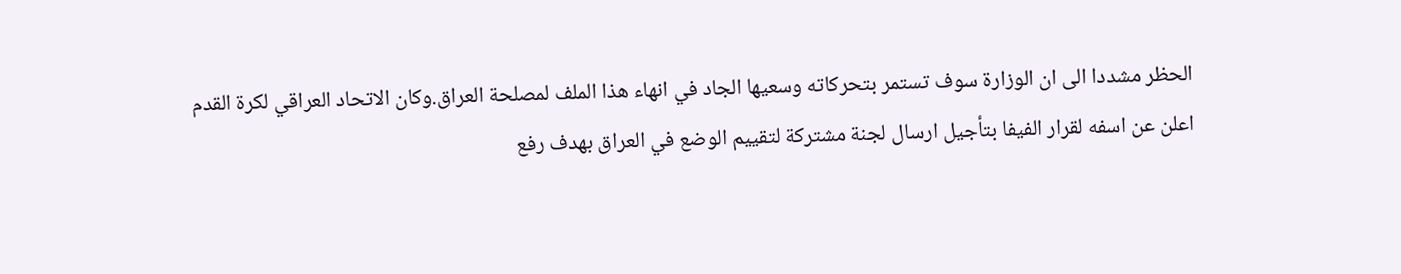الحظر مشددا الى ان الوزارة سوف تستمر بتحركاته وسعيها الجاد في انهاء هذا الملف لمصلحة العراق.وكان الاتحاد العراقي لكرة القدم اعلن عن اسفه لقرار الفيفا بتأجيل ارسال لجنة مشتركة لتقييم الوضع في العراق بهدف رفع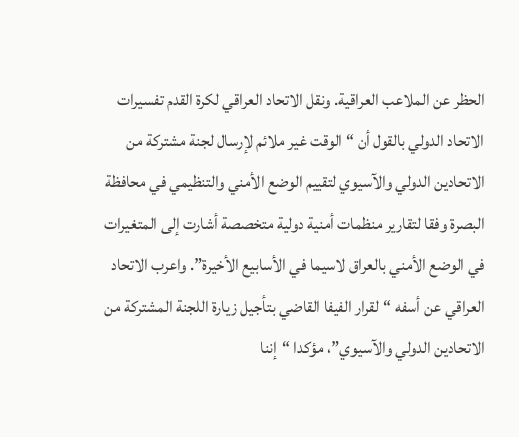الحظر عن الملاعب العراقية. ونقل الاتحاد العراقي لكرة القدم تفسيرات الاتحاد الدولي بالقول أن “الوقت غير ملائم لإرسال لجنة مشتركة من الاتحادين الدولي والآسيوي لتقييم الوضع الأمني والتنظيمي في محافظة البصرة وفقا لتقارير منظمات أمنية دولية متخصصة أشارت إلى المتغيرات في الوضع الأمني بالعراق لاسيما في الأسابيع الأخيرة”. واعرب الاتحاد العراقي عن أسفه “لقرار الفيفا القاضي بتأجيل زيارة اللجنة المشتركة من الاتحادين الدولي والآسيوي”، مؤكدا “إننا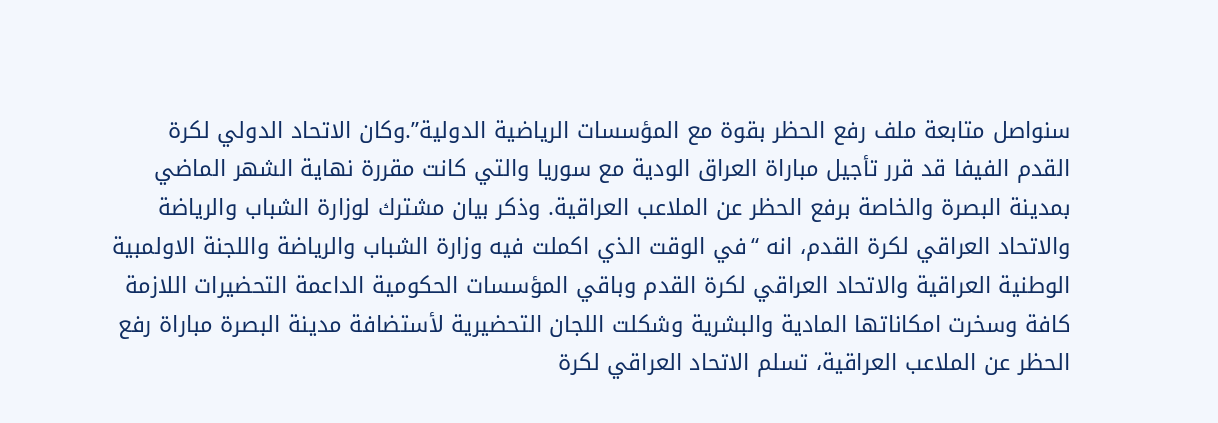سنواصل متابعة ملف رفع الحظر بقوة مع المؤسسات الرياضية الدولية”.وكان الاتحاد الدولي لكرة القدم الفيفا قد قرر تأجيل مباراة العراق الودية مع سوريا والتي كانت مقررة نهاية الشهر الماضي بمدينة البصرة والخاصة برفع الحظر عن الملاعب العراقية. وذكر بيان مشترك لوزارة الشباب والرياضة والاتحاد العراقي لكرة القدم، انه “في الوقت الذي اكملت فيه وزارة الشباب والرياضة واللجنة الاولمبية الوطنية العراقية والاتحاد العراقي لكرة القدم وباقي المؤسسات الحكومية الداعمة التحضيرات اللازمة كافة وسخرت امكاناتها المادية والبشرية وشكلت اللجان التحضيرية لأستضافة مدينة البصرة مباراة رفع الحظر عن الملاعب العراقية، تسلم الاتحاد العراقي لكرة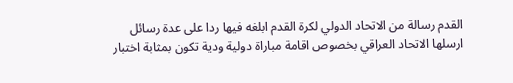القدم رسالة من الاتحاد الدولي لكرة القدم ابلغه فيها ردا على عدة رسائل ارسلها الاتحاد العراقي بخصوص اقامة مباراة دولية ودية تكون بمثابة اختبار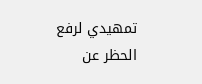تمهيدي لرفع الحظر عن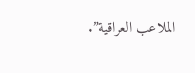الملاعب العراقية”.